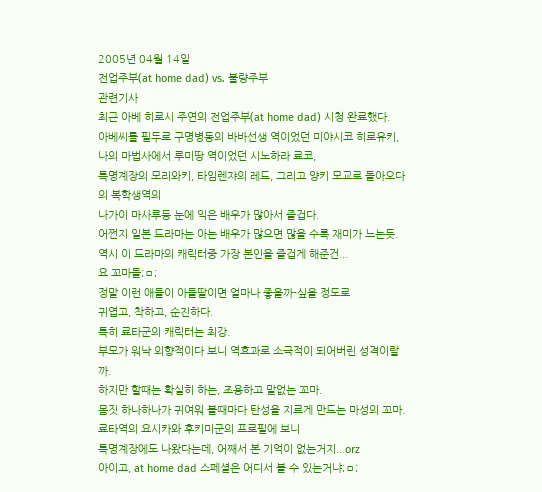2005년 04월 14일
전업주부(at home dad) vs. 불량주부
관련기사
최근 아베 히로시 주연의 전업주부(at home dad) 시청 완료했다.
아베씨를 필두로 구명병동의 바바선생 역이었던 미야시코 히로유키,
나의 마법사에서 루미땅 역이었던 시노하라 료코,
특명계장의 모리와키, 타임렌쟈의 레드, 그리고 양키 모교로 돌아오다의 복학생역의
나가이 마사루등 눈에 익은 배우가 많아서 즐겁다.
어쩐지 일본 드라마는 아는 배우가 많으면 많을 수록 재미가 느는듯.
역시 이 드라마의 캐릭터중 가장 본인을 즐겁게 해준건...
요 꼬마들;ㅁ;
정말 이런 애들이 아들딸이면 얼마나 좋을까-싶을 정도로
귀엽고, 착하고, 순진하다.
특히 료타군의 캐릭터는 최강.
부모가 워낙 외향적이다 보니 역효과로 소극적이 되어버린 성격이랄까.
하지만 할때는 확실히 하는, 조용하고 말없는 꼬마.
몸짓 하나하나가 귀여워 볼때마다 탄성을 지르게 만드는 마성의 꼬마.
료타역의 요시카와 후키미군의 프로필에 보니
특명계장에도 나왔다는데, 어째서 본 기억이 없는거지...orz
아이고, at home dad 스페셜은 어디서 볼 수 있는거냐;ㅁ;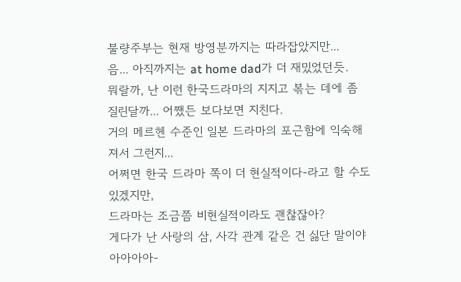불량주부는 현재 방영분까지는 따라잡았지만...
음... 아직까지는 at home dad가 더 재밌었던듯.
뭐랄까, 난 이런 한국드라마의 지지고 볶는 데에 좀 질린달까... 어쨌든 보다보면 지친다.
거의 메르헨 수준인 일본 드라마의 포근함에 익숙해져서 그런지...
어쩌면 한국 드라마 쪽이 더 현실적이다-라고 할 수도 있겠지만,
드라마는 조금쯤 비현실적이라도 괜찮잖아?
게다가 난 사랑의 삼, 사각 관계 같은 건 싫단 말이야아아아아-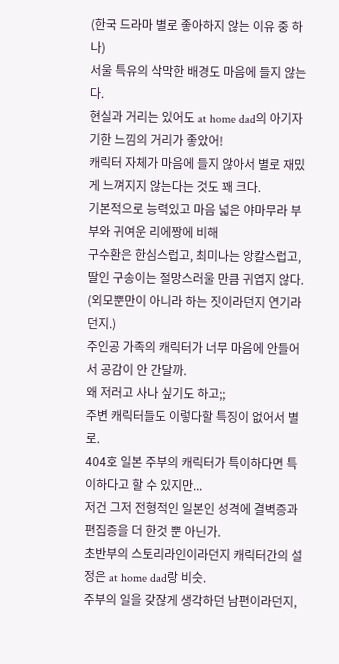(한국 드라마 별로 좋아하지 않는 이유 중 하나)
서울 특유의 삭막한 배경도 마음에 들지 않는다.
현실과 거리는 있어도 at home dad의 아기자기한 느낌의 거리가 좋았어!
캐릭터 자체가 마음에 들지 않아서 별로 재밌게 느껴지지 않는다는 것도 꽤 크다.
기본적으로 능력있고 마음 넓은 야마무라 부부와 귀여운 리에짱에 비해
구수환은 한심스럽고, 최미나는 앙칼스럽고, 딸인 구송이는 절망스러울 만큼 귀엽지 않다.
(외모뿐만이 아니라 하는 짓이라던지 연기라던지.)
주인공 가족의 캐릭터가 너무 마음에 안들어서 공감이 안 간달까.
왜 저러고 사나 싶기도 하고;;
주변 캐릭터들도 이렇다할 특징이 없어서 별로.
404호 일본 주부의 캐릭터가 특이하다면 특이하다고 할 수 있지만...
저건 그저 전형적인 일본인 성격에 결벽증과 편집증을 더 한것 뿐 아닌가.
초반부의 스토리라인이라던지 캐릭터간의 설정은 at home dad랑 비슷.
주부의 일을 갖잖게 생각하던 남편이라던지,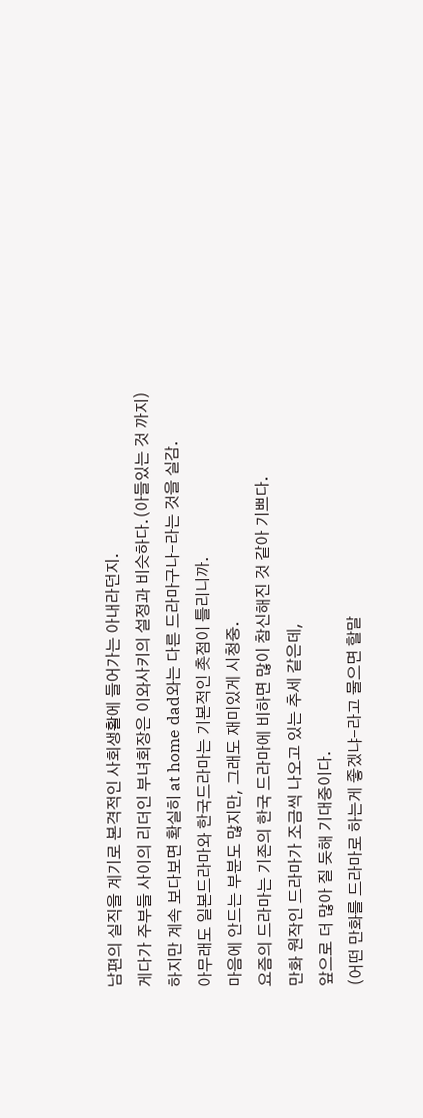남편의 실직을 계기로 본격적인 사회생활에 들어가는 아내라던지.
게다가 주부들 사이의 리더인 부녀회장은 이와사키의 설정과 비슷하다.(아들있는 것 까지)
하지만 계속 보다보면 확실히 at home dad와는 다른 드라마구나-라는 것을 실감.
아무래도 일본드라마와 한국드라마는 기본적인 촛점이 틀리니까.
마음에 안드는 부분도 많지만, 그래도 재미있게 시청중.
요즘의 드라마는 기존의 한국 드라마에 비하면 많이 참신해진 것 같아 기쁘다.
만화 원작인 드라마가 조금씩 나오고 있는 추세 같은데,
앞으로 더 많아 질 듯해 기대중이다.
(어떤 만화를 드라마로 하는게 좋겠냐-라고 물으면 할말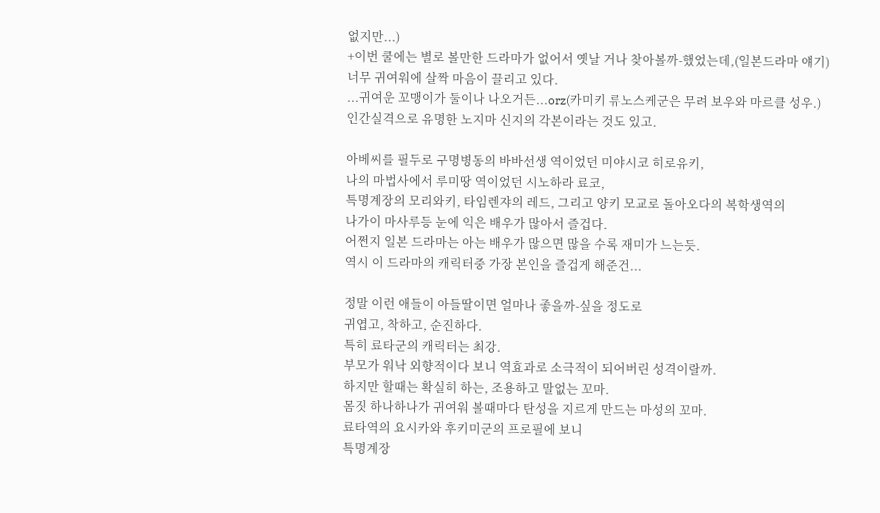없지만...)
+이번 쿨에는 별로 볼만한 드라마가 없어서 옛날 거나 찾아볼까-했었는데,(일본드라마 얘기)
너무 귀여워에 살짝 마음이 끌리고 있다.
...귀여운 꼬맹이가 둘이나 나오거든...orz(카미키 류노스케군은 무려 보우와 마르클 성우.)
인간실격으로 유명한 노지마 신지의 각본이라는 것도 있고.

아베씨를 필두로 구명병동의 바바선생 역이었던 미야시코 히로유키,
나의 마법사에서 루미땅 역이었던 시노하라 료코,
특명계장의 모리와키, 타임렌쟈의 레드, 그리고 양키 모교로 돌아오다의 복학생역의
나가이 마사루등 눈에 익은 배우가 많아서 즐겁다.
어쩐지 일본 드라마는 아는 배우가 많으면 많을 수록 재미가 느는듯.
역시 이 드라마의 캐릭터중 가장 본인을 즐겁게 해준건...

정말 이런 애들이 아들딸이면 얼마나 좋을까-싶을 정도로
귀엽고, 착하고, 순진하다.
특히 료타군의 캐릭터는 최강.
부모가 워낙 외향적이다 보니 역효과로 소극적이 되어버린 성격이랄까.
하지만 할때는 확실히 하는, 조용하고 말없는 꼬마.
몸짓 하나하나가 귀여워 볼때마다 탄성을 지르게 만드는 마성의 꼬마.
료타역의 요시카와 후키미군의 프로필에 보니
특명계장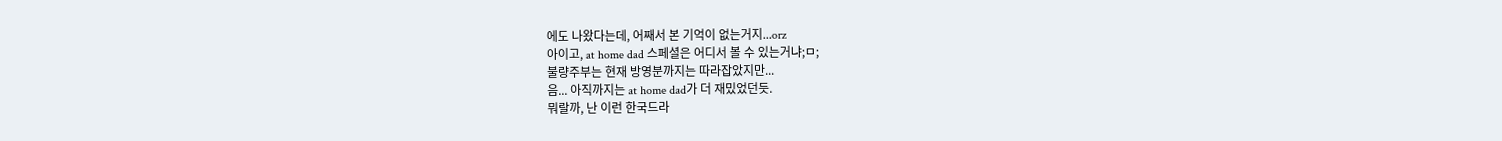에도 나왔다는데, 어째서 본 기억이 없는거지...orz
아이고, at home dad 스페셜은 어디서 볼 수 있는거냐;ㅁ;
불량주부는 현재 방영분까지는 따라잡았지만...
음... 아직까지는 at home dad가 더 재밌었던듯.
뭐랄까, 난 이런 한국드라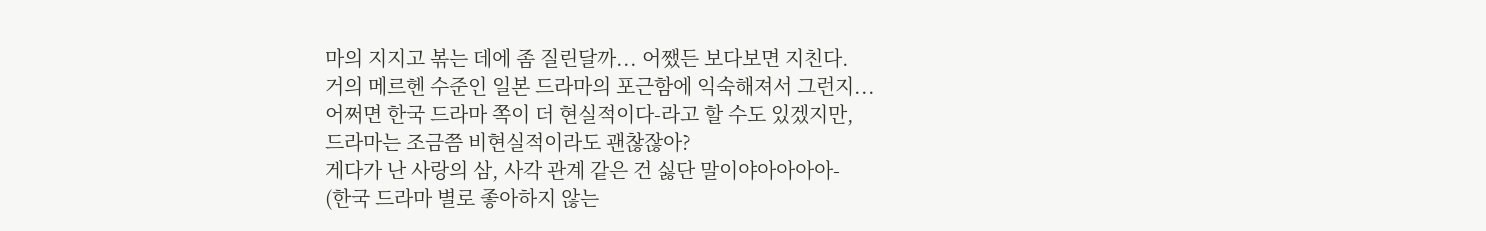마의 지지고 볶는 데에 좀 질린달까... 어쨌든 보다보면 지친다.
거의 메르헨 수준인 일본 드라마의 포근함에 익숙해져서 그런지...
어쩌면 한국 드라마 쪽이 더 현실적이다-라고 할 수도 있겠지만,
드라마는 조금쯤 비현실적이라도 괜찮잖아?
게다가 난 사랑의 삼, 사각 관계 같은 건 싫단 말이야아아아아-
(한국 드라마 별로 좋아하지 않는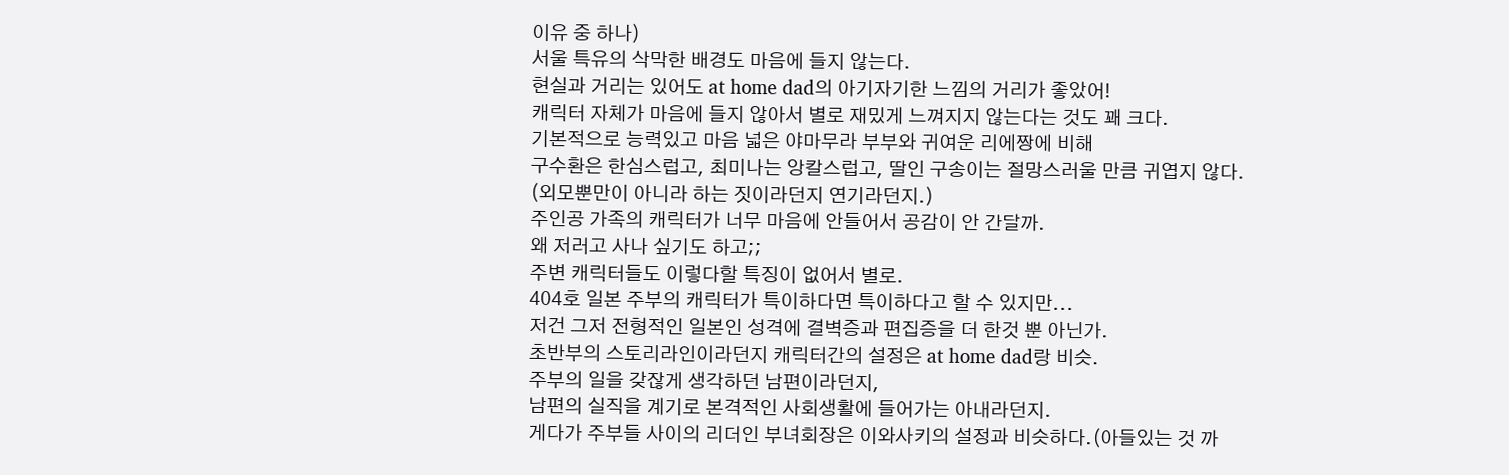이유 중 하나)
서울 특유의 삭막한 배경도 마음에 들지 않는다.
현실과 거리는 있어도 at home dad의 아기자기한 느낌의 거리가 좋았어!
캐릭터 자체가 마음에 들지 않아서 별로 재밌게 느껴지지 않는다는 것도 꽤 크다.
기본적으로 능력있고 마음 넓은 야마무라 부부와 귀여운 리에짱에 비해
구수환은 한심스럽고, 최미나는 앙칼스럽고, 딸인 구송이는 절망스러울 만큼 귀엽지 않다.
(외모뿐만이 아니라 하는 짓이라던지 연기라던지.)
주인공 가족의 캐릭터가 너무 마음에 안들어서 공감이 안 간달까.
왜 저러고 사나 싶기도 하고;;
주변 캐릭터들도 이렇다할 특징이 없어서 별로.
404호 일본 주부의 캐릭터가 특이하다면 특이하다고 할 수 있지만...
저건 그저 전형적인 일본인 성격에 결벽증과 편집증을 더 한것 뿐 아닌가.
초반부의 스토리라인이라던지 캐릭터간의 설정은 at home dad랑 비슷.
주부의 일을 갖잖게 생각하던 남편이라던지,
남편의 실직을 계기로 본격적인 사회생활에 들어가는 아내라던지.
게다가 주부들 사이의 리더인 부녀회장은 이와사키의 설정과 비슷하다.(아들있는 것 까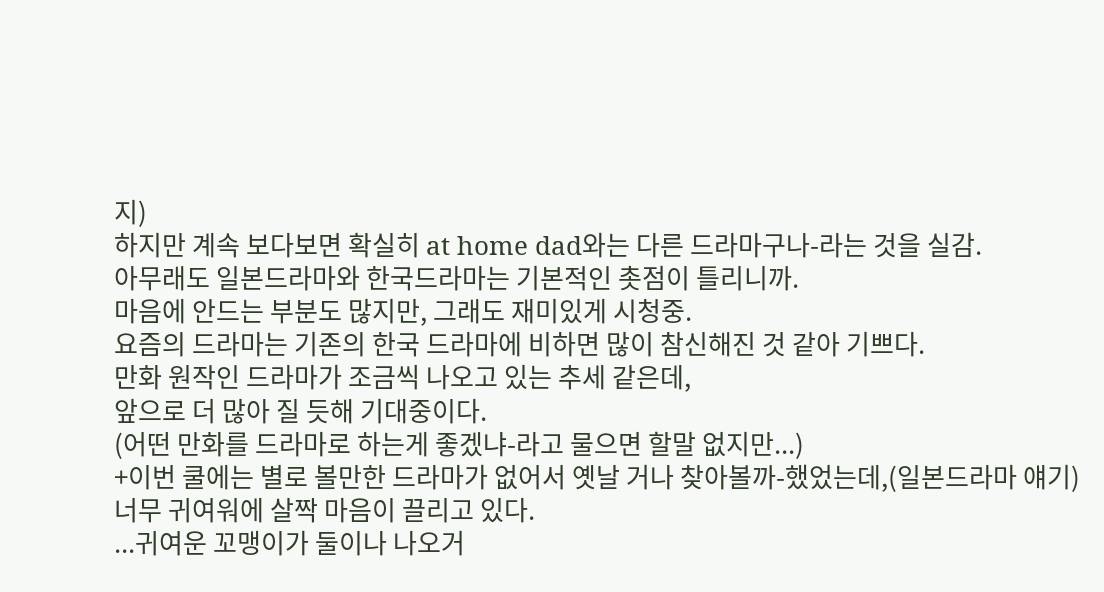지)
하지만 계속 보다보면 확실히 at home dad와는 다른 드라마구나-라는 것을 실감.
아무래도 일본드라마와 한국드라마는 기본적인 촛점이 틀리니까.
마음에 안드는 부분도 많지만, 그래도 재미있게 시청중.
요즘의 드라마는 기존의 한국 드라마에 비하면 많이 참신해진 것 같아 기쁘다.
만화 원작인 드라마가 조금씩 나오고 있는 추세 같은데,
앞으로 더 많아 질 듯해 기대중이다.
(어떤 만화를 드라마로 하는게 좋겠냐-라고 물으면 할말 없지만...)
+이번 쿨에는 별로 볼만한 드라마가 없어서 옛날 거나 찾아볼까-했었는데,(일본드라마 얘기)
너무 귀여워에 살짝 마음이 끌리고 있다.
...귀여운 꼬맹이가 둘이나 나오거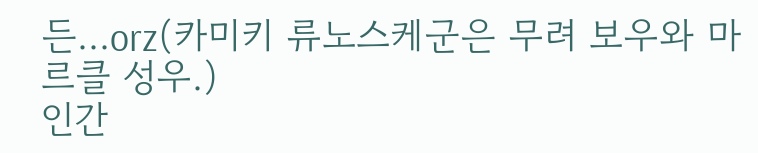든...orz(카미키 류노스케군은 무려 보우와 마르클 성우.)
인간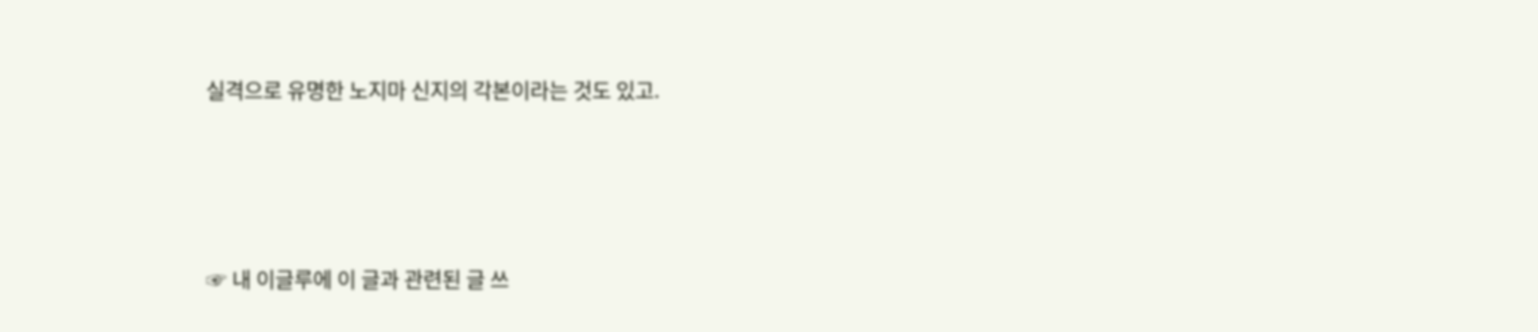실격으로 유명한 노지마 신지의 각본이라는 것도 있고.





☞ 내 이글루에 이 글과 관련된 글 쓰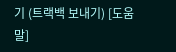기 (트랙백 보내기) [도움말]